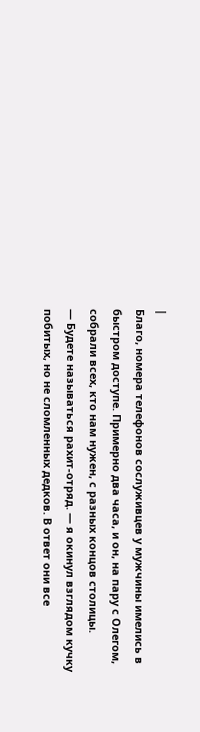|
Благо, номера телефонов сослуживцев у мужчины имелись в быстром доступе. Примерно два часа, и он, на пару с Олегом, собрали всех, кто нам нужен, с разных концов столицы.
— Будете называться рахит-отряд. — я окинул взглядом кучку побитых, но не сломленных дедков. В ответ они все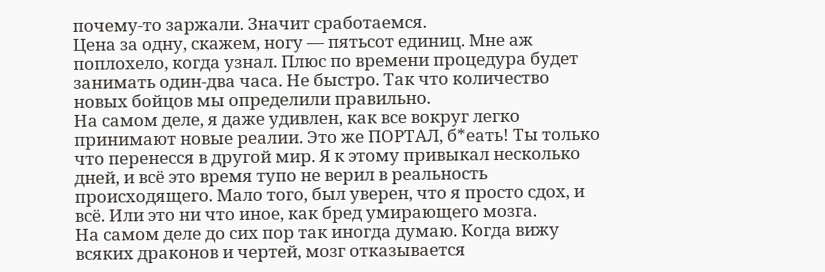почему-то заржали. Значит сработаемся.
Цена за одну, скажем, ногу — пятьсот единиц. Мне аж поплохело, когда узнал. Плюс по времени процедура будет занимать один-два часа. Не быстро. Так что количество новых бойцов мы определили правильно.
На самом деле, я даже удивлен, как все вокруг легко принимают новые реалии. Это же ПОРТАЛ, б*еать! Ты только что перенесся в другой мир. Я к этому привыкал несколько дней, и всё это время тупо не верил в реальность происходящего. Мало того, был уверен, что я просто сдох, и всё. Или это ни что иное, как бред умирающего мозга.
На самом деле до сих пор так иногда думаю. Когда вижу всяких драконов и чертей, мозг отказывается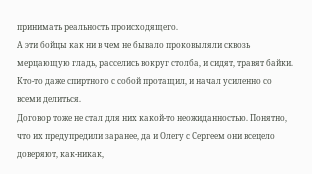принимать реальность происходящего.
А эти бойцы как ни в чем не бывало проковыляли сквозь мерцающую гладь, расселись вокруг столба, и сидят, травят байки. Кто-то даже спиртного с собой протащил, и начал усиленно со всеми делиться.
Договор тоже не стал для них какой-то неожиданностью. Понятно, что их предупредили заранее, да и Олегу с Сергеем они всецело доверяют, как-никак,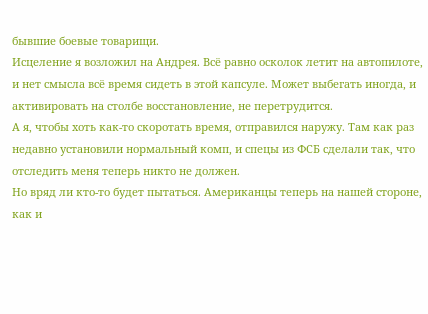бывшие боевые товарищи.
Исцеление я возложил на Андрея. Всё равно осколок летит на автопилоте, и нет смысла всё время сидеть в этой капсуле. Может выбегать иногда, и активировать на столбе восстановление, не перетрудится.
А я, чтобы хоть как-то скоротать время, отправился наружу. Там как раз недавно установили нормальный комп, и спецы из ФСБ сделали так, что отследить меня теперь никто не должен.
Но вряд ли кто-то будет пытаться. Американцы теперь на нашей стороне, как и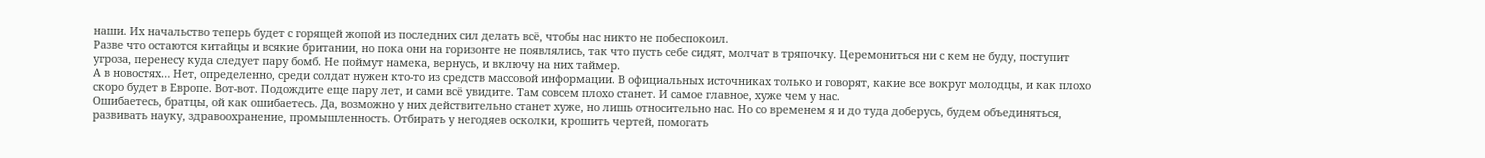наши. Их начальство теперь будет с горящей жопой из последних сил делать всё, чтобы нас никто не побеспокоил.
Разве что остаются китайцы и всякие британии, но пока они на горизонте не появлялись, так что пусть себе сидят, молчат в тряпочку. Церемониться ни с кем не буду, поступит угроза, перенесу куда следует пару бомб. Не поймут намека, вернусь, и включу на них таймер.
А в новостях… Нет, определенно, среди солдат нужен кто-то из средств массовой информации. В официальных источниках только и говорят, какие все вокруг молодцы, и как плохо скоро будет в Европе. Вот-вот. Подождите еще пару лет, и сами всё увидите. Там совсем плохо станет. И самое главное, хуже чем у нас.
Ошибаетесь, братцы, ой как ошибаетесь. Да, возможно у них действительно станет хуже, но лишь относительно нас. Но со временем я и до туда доберусь, будем объединяться, развивать науку, здравоохранение, промышленность. Отбирать у негодяев осколки, крошить чертей, помогать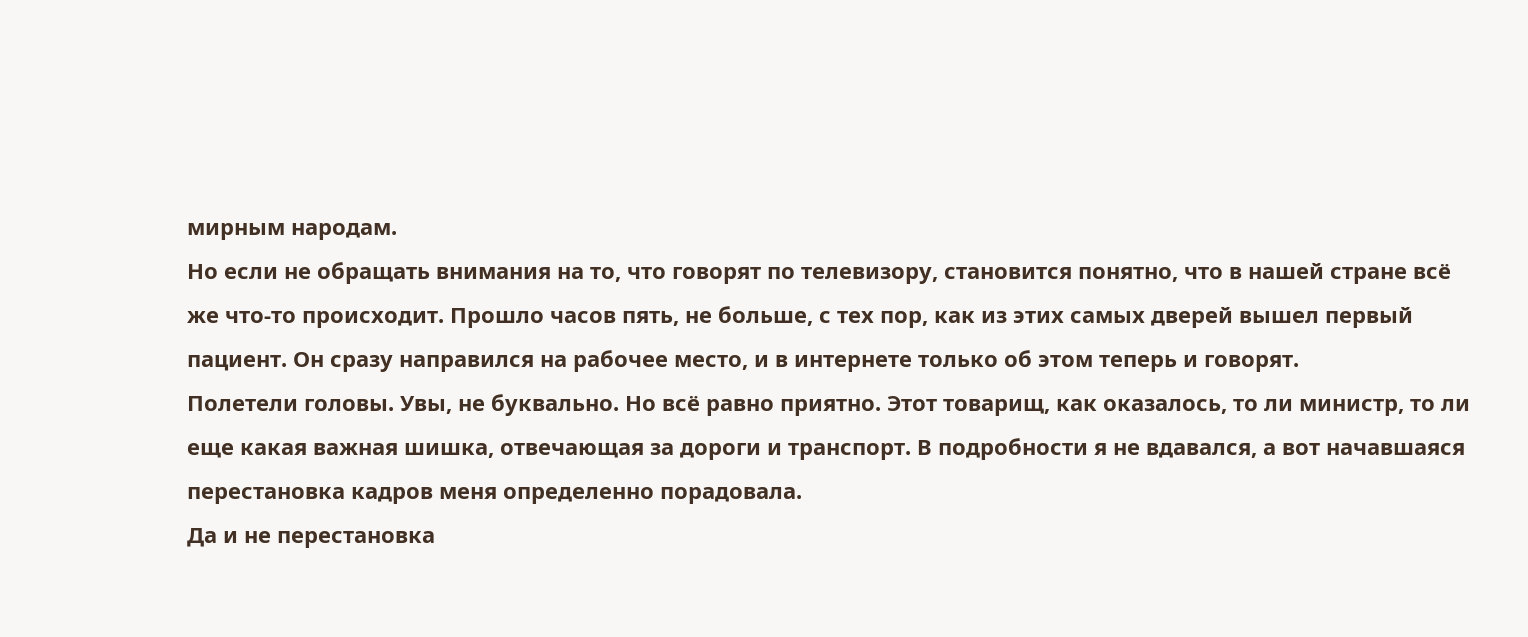мирным народам.
Но если не обращать внимания на то, что говорят по телевизору, становится понятно, что в нашей стране всё же что-то происходит. Прошло часов пять, не больше, с тех пор, как из этих самых дверей вышел первый пациент. Он сразу направился на рабочее место, и в интернете только об этом теперь и говорят.
Полетели головы. Увы, не буквально. Но всё равно приятно. Этот товарищ, как оказалось, то ли министр, то ли еще какая важная шишка, отвечающая за дороги и транспорт. В подробности я не вдавался, а вот начавшаяся перестановка кадров меня определенно порадовала.
Да и не перестановка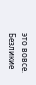это вовсе. Безликие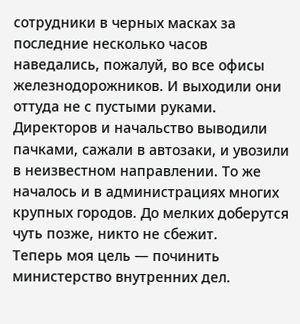сотрудники в черных масках за последние несколько часов наведались, пожалуй, во все офисы железнодорожников. И выходили они оттуда не с пустыми руками. Директоров и начальство выводили пачками, сажали в автозаки, и увозили в неизвестном направлении. То же началось и в администрациях многих крупных городов. До мелких доберутся чуть позже, никто не сбежит.
Теперь моя цель — починить министерство внутренних дел.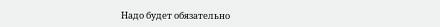Надо будет обязательно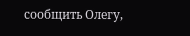сообщить Олегу,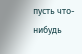пусть что-нибудь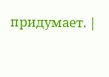придумает. |